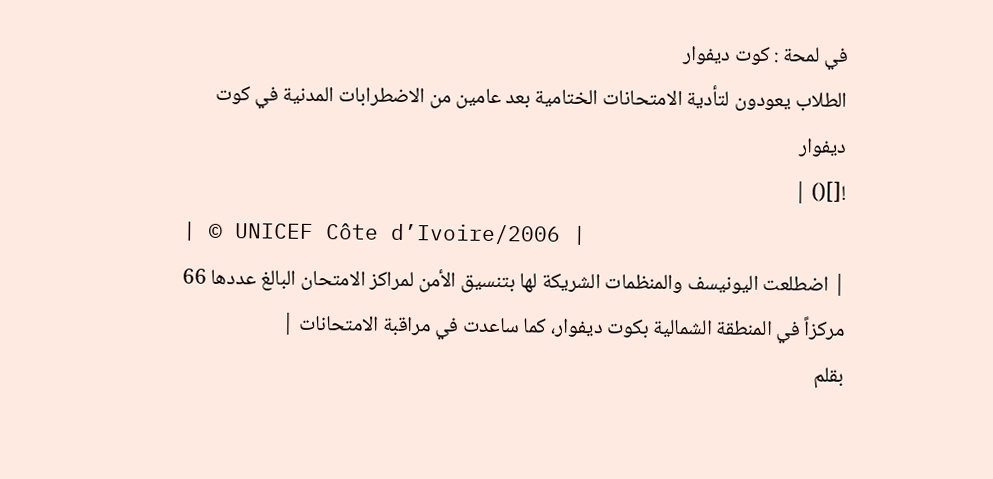في لمحة : كوت ديفوار
الطلاب يعودون لتأدية الامتحانات الختامية بعد عامين من الاضطرابات المدنية في كوت ديفوار
![]() |
| © UNICEF Côte d’Ivoire/2006 |
| اضطلعت اليونيسف والمنظمات الشريكة لها بتنسيق الأمن لمراكز الامتحان البالغ عددها 66 مركزاً في المنطقة الشمالية بكوت ديفوار، كما ساعدت في مراقبة الامتحانات |
بقلم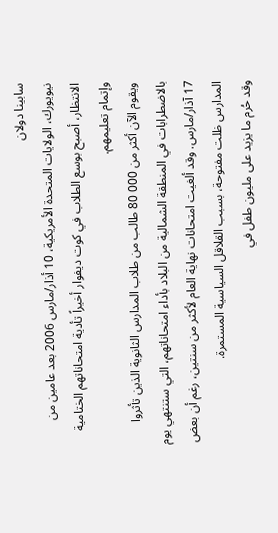سابينا دولان
نيويورك، الولايات المتحدة الأمريكية، 10 أذار/مارس 2006 بعد عامين من الانتظار، أصبح بوسع الطلاب في كوت ديفوار أخيراً تأدية امتحاناتهم الختامية وإتمام تعليمهم.
ويقوم الآن أكثر من 000 80 طالب من طلاب المدارس الثانوية الذين تأثروا بالاضطرابات في المنطقة الشمالية من البلاد بأداء امتحاناتهم، التي ستنتهي يوم 17 آذار/مارس. وقد ألغيت امتحانات نهاية العام لأكثر من سنتين، رغم أن بعض المدارس ظلت مفتوحة، بسبب القلاقل السياسية المستمرة.
وقد حُرم ما يزيد على مليون طفل في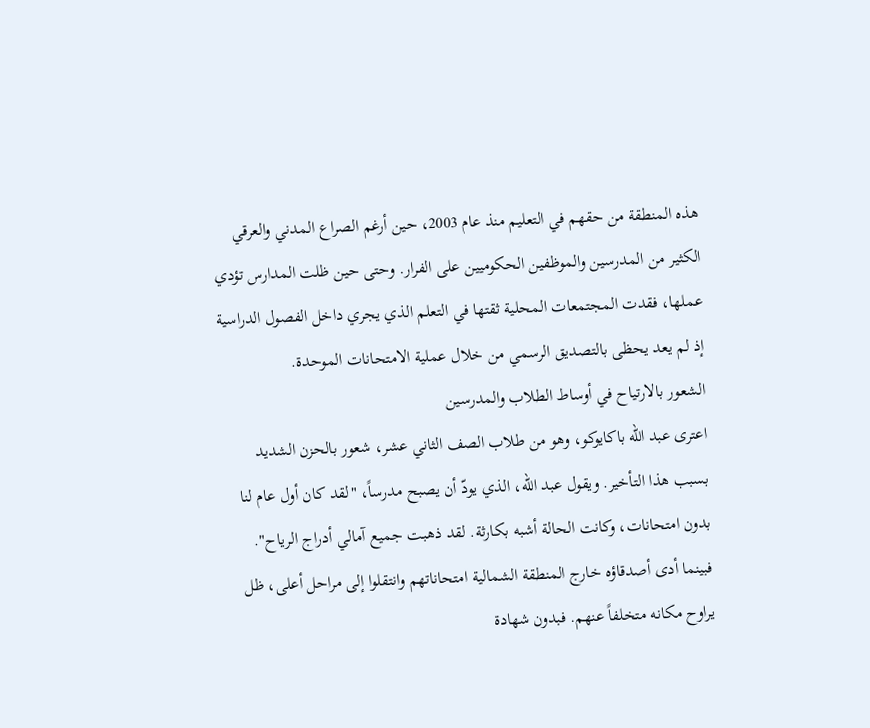هذه المنطقة من حقهم في التعليم منذ عام 2003، حين أرغم الصراع المدني والعرقي الكثير من المدرسين والموظفين الحكوميين على الفرار. وحتى حين ظلت المدارس تؤدي عملها، فقدت المجتمعات المحلية ثقتها في التعلم الذي يجري داخل الفصول الدراسية إذ لم يعد يحظى بالتصديق الرسمي من خلال عملية الامتحانات الموحدة.
الشعور بالارتياح في أوساط الطلاب والمدرسين
اعترى عبد الله باكايوكو، وهو من طلاب الصف الثاني عشر، شعور بالحزن الشديد بسبب هذا التأخير. ويقول عبد الله، الذي يودّ أن يصبح مدرساً، "لقد كان أول عام لنا بدون امتحانات، وكانت الحالة أشبه بكارثة. لقد ذهبت جميع آمالي أدراج الرياح". فبينما أدى أصدقاؤه خارج المنطقة الشمالية امتحاناتهم وانتقلوا إلى مراحل أعلى، ظل يراوح مكانه متخلفاً عنهم. فبدون شهادة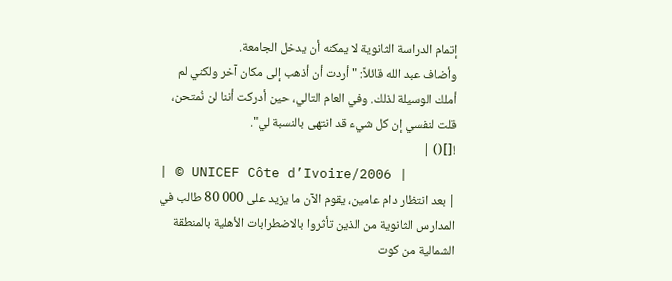إتمام الدراسة الثانوية لا يمكنه أن يدخل الجامعة.
وأضاف عبد الله قائلاً: "أردت أن أذهب إلى مكان آخر ولكني لم أملك الوسيلة لذلك. وفي العام التالي، حين أدركت أننا لن نُمتحن، قلت لنفسي إن كل شيء قد انتهى بالنسبة لي".
![]() |
| © UNICEF Côte d’Ivoire/2006 |
| بعد انتظار دام عامين، يقوم الآن ما يزيد على 000 80 طالب في المدارس الثانوية من الذين تأثروا بالاضطرابات الأهلية بالمنطقة الشمالية من كوت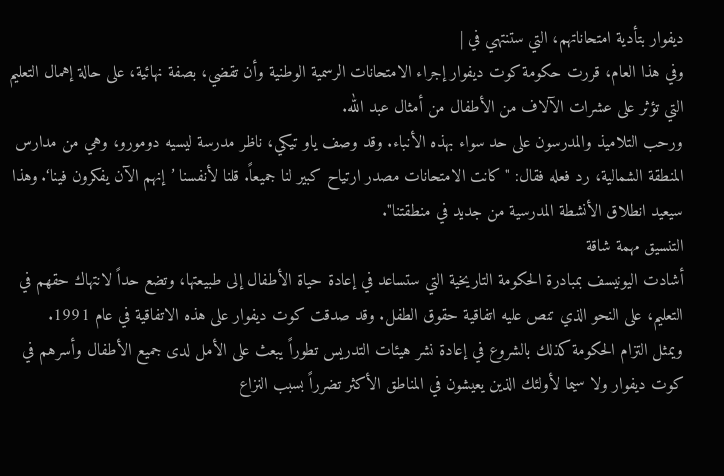ديفوار بتأدية امتحاناتهم، التي ستنتهي في |
وفي هذا العام، قررت حكومة كوت ديفوار إجراء الامتحانات الرسمية الوطنية وأن تقضي، بصفة نهائية، على حالة إهمال التعليم التي تؤثر على عشرات الآلاف من الأطفال من أمثال عبد الله.
ورحب التلاميذ والمدرسون على حد سواء بهذه الأنباء. وقد وصف ياو تيكي، ناظر مدرسة ليسيه دومورو، وهي من مدارس المنطقة الشمالية، رد فعله فقال: "كانت الامتحانات مصدر ارتياح كبير لنا جميعاً. قلنا لأنفسنا ’إنهم الآن يفكرون فينا‘. وهذا سيعيد انطلاق الأنشطة المدرسية من جديد في منطقتنا".
التنسيق مهمة شاقة
أشادت اليونيسف بمبادرة الحكومة التاريخية التي ستساعد في إعادة حياة الأطفال إلى طبيعتها، وتضع حداً لانتهاك حقهم في التعليم، على النحو الذي تنص عليه اتفاقية حقوق الطفل. وقد صدقت كوت ديفوار على هذه الاتفاقية في عام 1991.
ويمثل التزام الحكومة كذلك بالشروع في إعادة نشر هيئات التدريس تطوراً يبعث على الأمل لدى جميع الأطفال وأسرهم في كوت ديفوار ولا سيما لأولئك الذين يعيشون في المناطق الأكثر تضرراً بسبب النزاع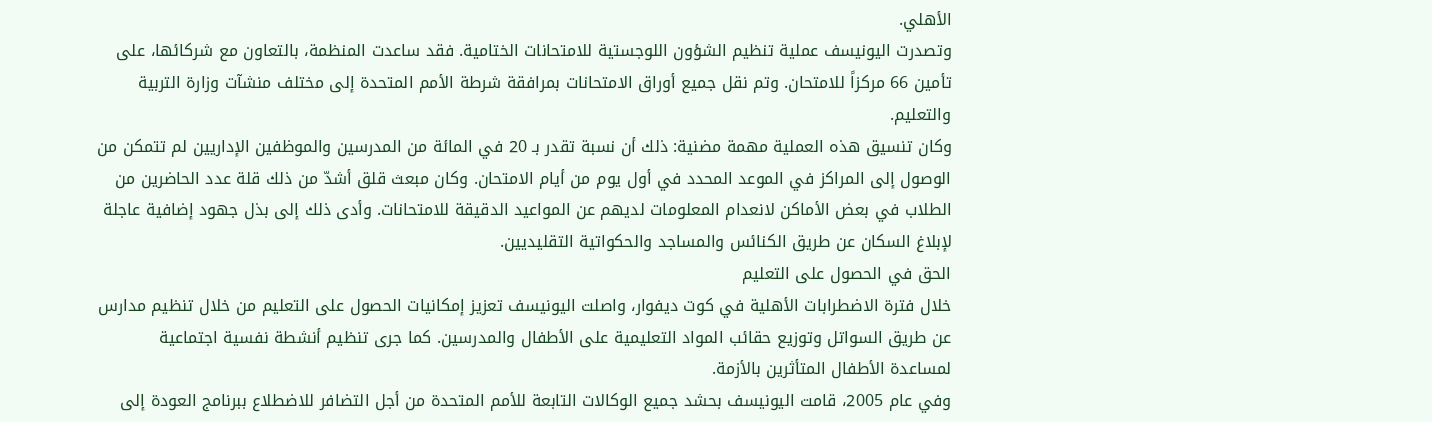الأهلي.
وتصدرت اليونيسف عملية تنظيم الشؤون اللوجستية للامتحانات الختامية. فقد ساعدت المنظمة، بالتعاون مع شركائها، على تأمين 66 مركزاً للامتحان. وتم نقل جميع أوراق الامتحانات بمرافقة شرطة الأمم المتحدة إلى مختلف منشآت وزارة التربية والتعليم.
وكان تنسيق هذه العملية مهمة مضنية: ذلك أن نسبة تقدر بـ 20 في المائة من المدرسين والموظفين الإداريين لم تتمكن من الوصول إلى المراكز في الموعد المحدد في أول يوم من أيام الامتحان. وكان مبعث قلق أشدّ من ذلك قلة عدد الحاضرين من الطلاب في بعض الأماكن لانعدام المعلومات لديهم عن المواعيد الدقيقة للامتحانات. وأدى ذلك إلى بذل جهود إضافية عاجلة لإبلاغ السكان عن طريق الكنائس والمساجد والحكواتية التقليديين.
الحق في الحصول على التعليم
خلال فترة الاضطرابات الأهلية في كوت ديفوار، واصلت اليونيسف تعزيز إمكانيات الحصول على التعليم من خلال تنظيم مدارس عن طريق السواتل وتوزيع حقائب المواد التعليمية على الأطفال والمدرسين. كما جرى تنظيم أنشطة نفسية اجتماعية لمساعدة الأطفال المتأثرين بالأزمة.
وفي عام 2005، قامت اليونيسف بحشد جميع الوكالات التابعة للأمم المتحدة من أجل التضافر للاضطلاع ببرنامج العودة إلى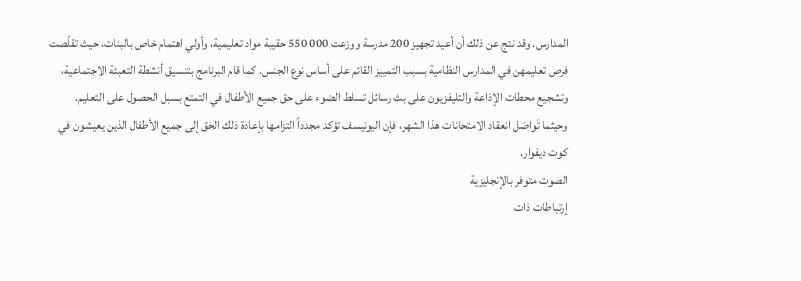المدارس. وقد نتج عن ذلك أن أعيد تجهيز 200 مدرسة ووزعت 000 550 حقيبة مواد تعليمية، وأولي اهتمام خاص بالبنات، حيث تقلّصت فرص تعليمهن في المدارس النظامية بسبب التمييز القائم على أساس نوع الجنس. كما قام البرنامج بتنسيق أنشطة التعبئة الاجتماعية، وتشجيع محطات الإذاعة والتليفزيون على بث رسائل تسلط الضوء على حق جميع الأطفال في التمتع بسبل الحصول على التعليم.
وحيثما تَواصَل انعقاد الامتحانات هذا الشهر، فإن اليونيسف تؤكد مجدداً التزامها بإعادة ذلك الحق إلى جميع الأطفال الذين يعيشون في كوت ديفوار.
الصوت متوفر بالإنجليزية
إرتباطات ذات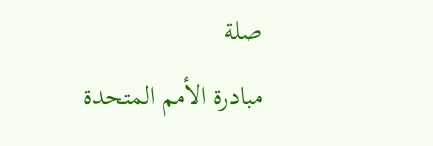صلة
مبادرة الأمم المتحدة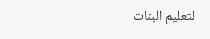لتعليم البنات